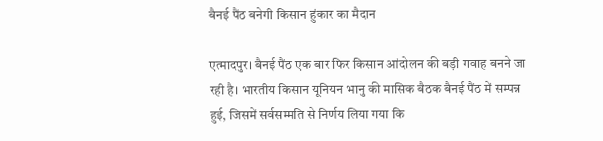बैनई पैंठ बनेगी किसान हुंकार का मैदान

एत्मादपुर। बैनई पैंठ एक बार फिर किसान आंदोलन की बड़ी गवाह बनने जा रही है। भारतीय किसान यूनियन भानु की मासिक बैठक बैनई पैंठ में सम्पन्न हुई, जिसमें सर्वसम्मति से निर्णय लिया गया कि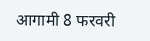आगामी 8 फरवरी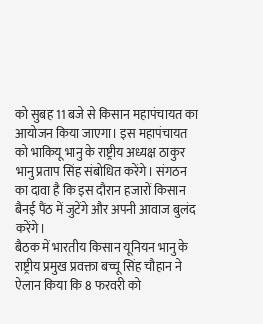को सुबह 11 बजे से किसान महापंचायत का आयोजन किया जाएगा। इस महापंचायत को भाकियू भानु के राष्ट्रीय अध्यक्ष ठाकुर भानु प्रताप सिंह संबोधित करेंगे। संगठन का दावा है कि इस दौरान हजारों किसान बैनई पैंठ में जुटेंगे और अपनी आवाज बुलंद करेंगे।
बैठक में भारतीय किसान यूनियन भानु के राष्ट्रीय प्रमुख प्रवक्ता बच्चू सिंह चौहान ने ऐलान किया कि 8 फरवरी को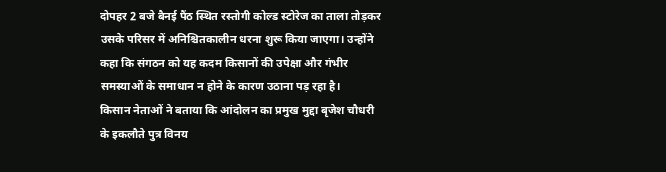दोपहर 2 बजे बैनई पैंठ स्थित रस्तोगी कोल्ड स्टोरेज का ताला तोड़कर उसके परिसर में अनिश्चितकालीन धरना शुरू किया जाएगा। उन्होंने कहा कि संगठन को यह कदम किसानों की उपेक्षा और गंभीर समस्याओं के समाधान न होने के कारण उठाना पड़ रहा है।
किसान नेताओं ने बताया कि आंदोलन का प्रमुख मुद्दा बृजेश चौधरी के इकलौते पुत्र विनय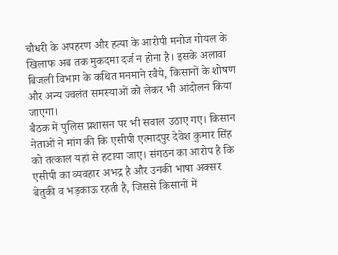चौधरी के अपहरण और हत्या के आरोपी मनोज गोयल के खिलाफ अब तक मुकदमा दर्ज न होना है। इसके अलावा बिजली विभाग के कथित मनमाने रवैये, किसानों के शोषण और अन्य ज्वलंत समस्याओं को लेकर भी आंदोलन किया जाएगा।
बैठक में पुलिस प्रशासन पर भी सवाल उठाए गए। किसान नेताओं ने मांग की कि एसीपी एत्मादपुर देवेश कुमार सिंह को तत्काल यहां से हटाया जाए। संगठन का आरोप है कि एसीपी का व्यवहार अभद्र है और उनकी भाषा अक्सर बेतुकी व भड़काऊ रहती है, जिससे किसानों में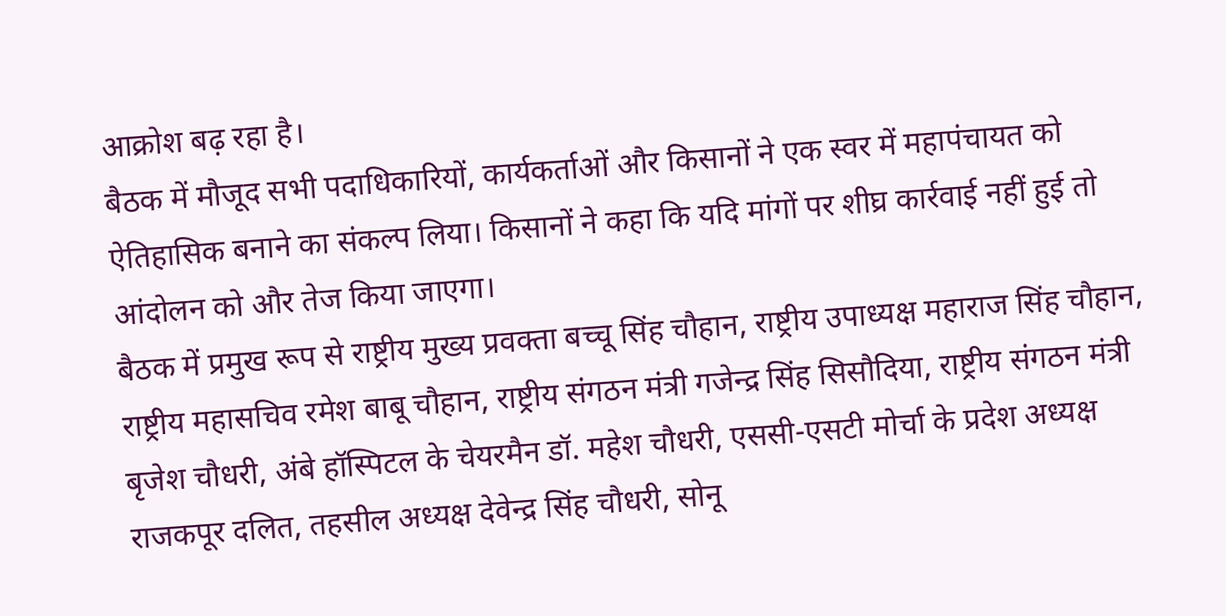आक्रोश बढ़ रहा है।
बैठक में मौजूद सभी पदाधिकारियों, कार्यकर्ताओं और किसानों ने एक स्वर में महापंचायत को ऐतिहासिक बनाने का संकल्प लिया। किसानों ने कहा कि यदि मांगों पर शीघ्र कार्रवाई नहीं हुई तो आंदोलन को और तेज किया जाएगा।
बैठक में प्रमुख रूप से राष्ट्रीय मुख्य प्रवक्ता बच्चू सिंह चौहान, राष्ट्रीय उपाध्यक्ष महाराज सिंह चौहान, राष्ट्रीय महासचिव रमेश बाबू चौहान, राष्ट्रीय संगठन मंत्री गजेन्द्र सिंह सिसौदिया, राष्ट्रीय संगठन मंत्री बृजेश चौधरी, अंबे हॉस्पिटल के चेयरमैन डॉ. महेश चौधरी, एससी-एसटी मोर्चा के प्रदेश अध्यक्ष राजकपूर दलित, तहसील अध्यक्ष देवेन्द्र सिंह चौधरी, सोनू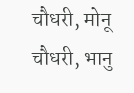चौधरी, मोनू चौधरी, भानु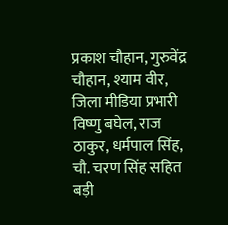प्रकाश चौहान, गुरुवेंद्र चौहान, श्याम वीर, जिला मीडिया प्रभारी विष्णु बघेल, राज ठाकुर, धर्मपाल सिंह, चौ. चरण सिंह सहित बड़ी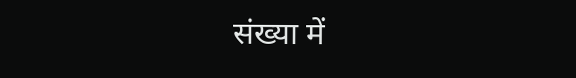संख्या में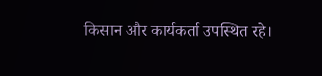किसान और कार्यकर्ता उपस्थित रहे।